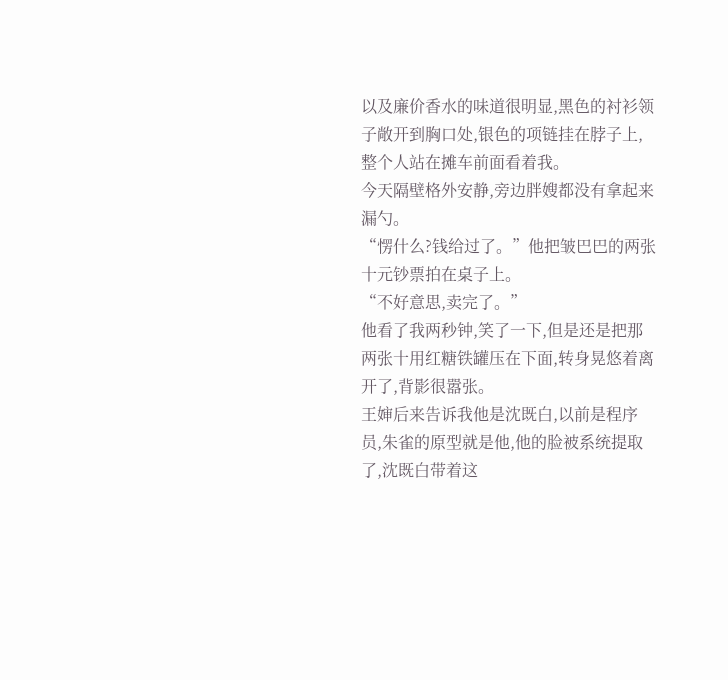以及廉价香水的味道很明显,黑色的衬衫领子敞开到胸口处,银色的项链挂在脖子上,整个人站在摊车前面看着我。
今天隔壁格外安静,旁边胖嫂都没有拿起来漏勺。
“愣什么?钱给过了。”他把皱巴巴的两张十元钞票拍在桌子上。
“不好意思,卖完了。”
他看了我两秒钟,笑了一下,但是还是把那两张十用红糖铁罐压在下面,转身晃悠着离开了,背影很嚣张。
王婶后来告诉我他是沈既白,以前是程序员,朱雀的原型就是他,他的脸被系统提取了,沈既白带着这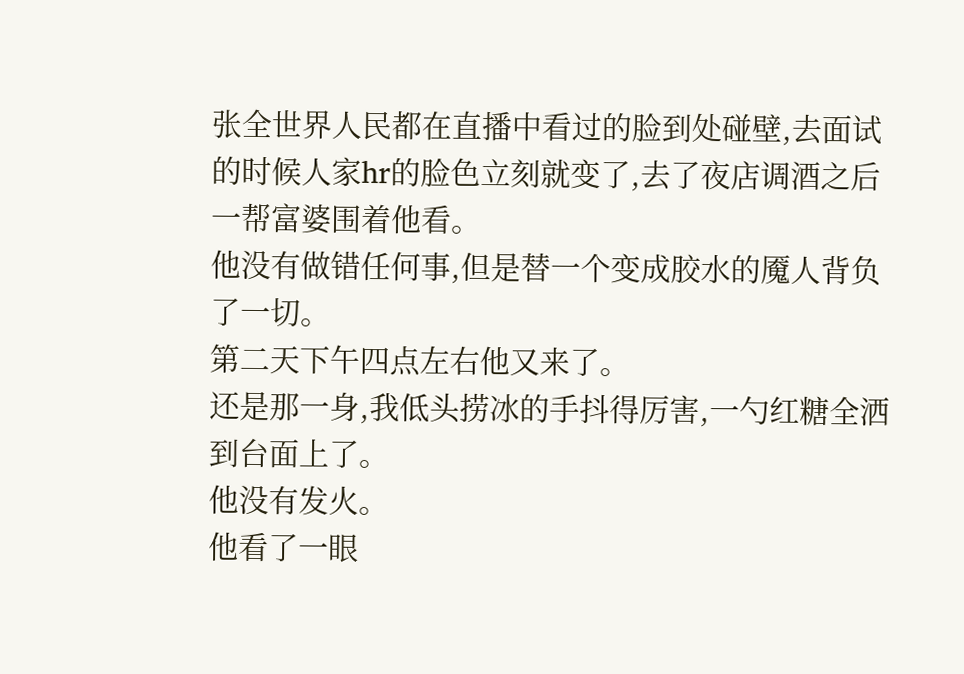张全世界人民都在直播中看过的脸到处碰壁,去面试的时候人家hr的脸色立刻就变了,去了夜店调酒之后一帮富婆围着他看。
他没有做错任何事,但是替一个变成胶水的魇人背负了一切。
第二天下午四点左右他又来了。
还是那一身,我低头捞冰的手抖得厉害,一勺红糖全洒到台面上了。
他没有发火。
他看了一眼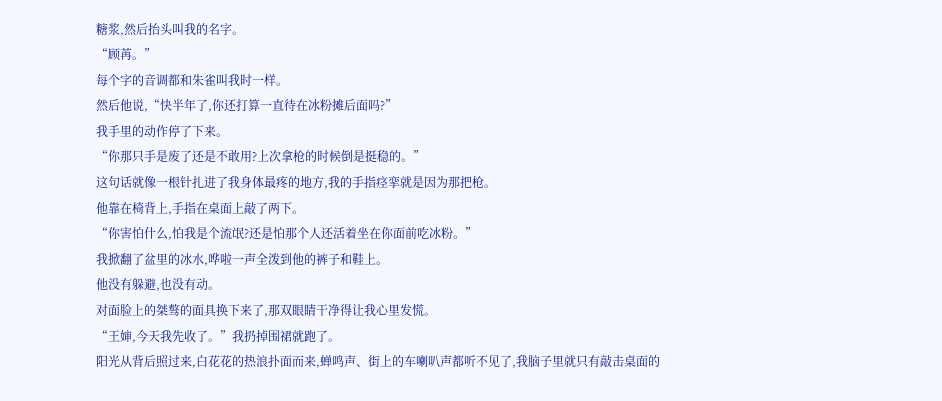糖浆,然后抬头叫我的名字。
“顾苒。”
每个字的音调都和朱雀叫我时一样。
然后他说,“快半年了,你还打算一直待在冰粉摊后面吗?”
我手里的动作停了下来。
“你那只手是废了还是不敢用?上次拿枪的时候倒是挺稳的。”
这句话就像一根针扎进了我身体最疼的地方,我的手指痉挛就是因为那把枪。
他靠在椅背上,手指在桌面上敲了两下。
“你害怕什么,怕我是个流氓?还是怕那个人还活着坐在你面前吃冰粉。”
我掀翻了盆里的冰水,哗啦一声全泼到他的裤子和鞋上。
他没有躲避,也没有动。
对面脸上的桀骜的面具换下来了,那双眼睛干净得让我心里发慌。
“王婶,今天我先收了。”我扔掉围裙就跑了。
阳光从背后照过来,白花花的热浪扑面而来,蝉鸣声、街上的车喇叭声都听不见了,我脑子里就只有敲击桌面的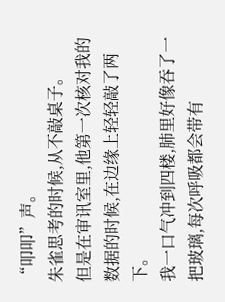“叩叩”声。
朱雀思考的时候,从不敲桌子。
但是在审讯室里,他第一次核对我的数据的时候,在边缘上轻轻敲了两下。
我一口气冲到四楼,肺里好像吞了一把玻璃,每次呼吸都会带有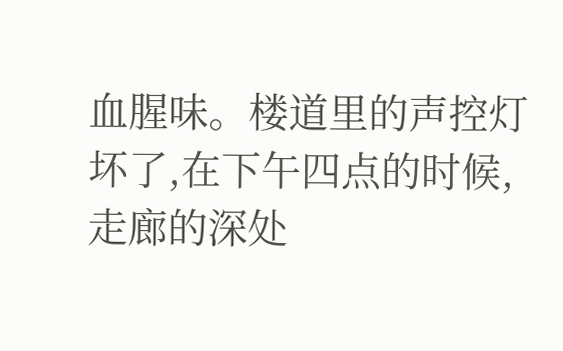血腥味。楼道里的声控灯坏了,在下午四点的时候,走廊的深处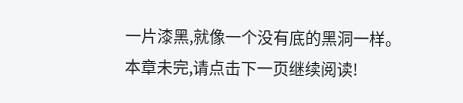一片漆黑,就像一个没有底的黑洞一样。
本章未完,请点击下一页继续阅读!